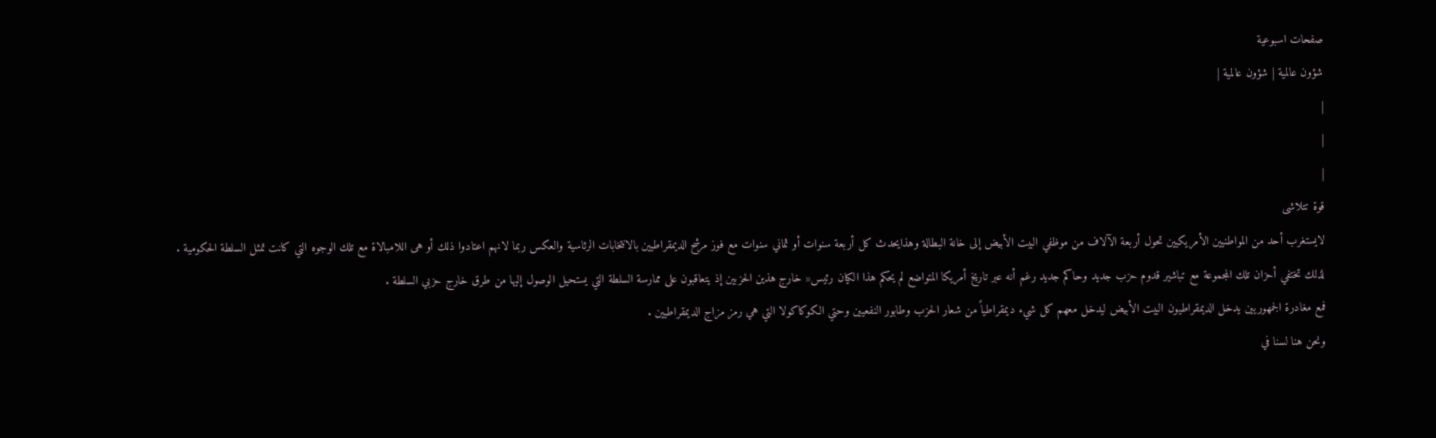صفحات اسبوعية
شؤون عالمية | شؤون عالمية |
|
|
|
قوة تتلاشى
لايستغرب أحد من المواطنيين الأمريكيين تحول أربعة الآلاف من موظفي البيت الأبيض إلى خانة البطالة وهذايحدث كل أربعة سنوات أو ثماني سنوات مع فوز مرشح الديمقراطيين بالانتخابات الرئاسية والعكس ربما لانهم اعتادوا ذلك أو هى اللامبالاة مع تلك الوجوه التي كانت تمثل السلطة الحكومية .
لذلك تختفي أحزان تلك المجموعة مع تباشير قدوم حزب جديد وحاكم جديد رغم أنه عبر تاريخ أمريكا المتواضع لم يحكم هذا الكيان رئيس« خارج هذين الحزبين إذ يتعاقبون على ممارسة السلطة التي يستحيل الوصول إليها من طرق خارج حزبي السلطة .
فمع مغادرة الجمهوريين يدخل الديمقراطيون البيت الأبيض ليدخل معهم كل شيء ديمقراطياً من شعار الحزب وطابور النفعيين وحتي الكوكاكولا التي هي رمز مزاج الديمقراطيين .
ونحن هنا لسنا في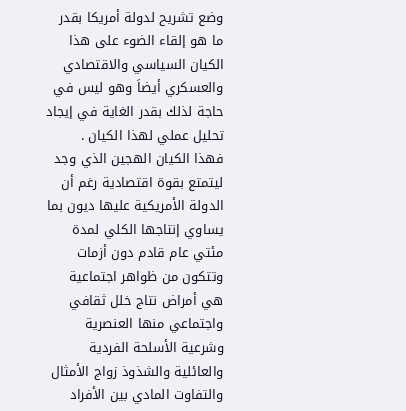وضع تشريح لدولة أمريكا بقدر ما هو إلقاء الضوء على هذا الكيان السياسي والاقتصادي والعسكري أيضاَ وهو ليس في حاجة لذلك بقدر الغاية في إيجاد تحليل عملي لهذا الكيان .
فهذا الكيان الهجين الذي وجد ليتمتع بقوة اقتصادية رغم أن الدولة الأمريكية عليها ديون بما يساوي إنتاجها الكلي لمدة مئتي عام قادم دون أزمات وتتكون من ظواهر اجتماعية هي أمراض نتاج خلل ثقافي واجتماعي منها العنصرية وشرعية الأسلحة الفردية والعائلية والشذوذ زواج الأمثال والتفاوت المادي بين الأفراد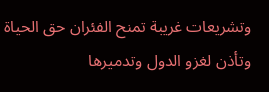وتشريعات غريبة تمنح الفئران حق الحياة وتأذن لغزو الدول وتدميرها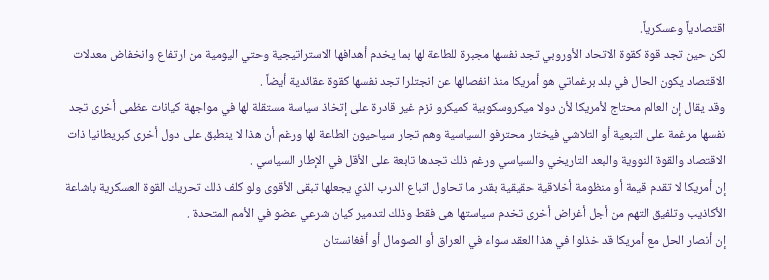اقتصادياً وعسكرياً.
لكن حين تجد قوة كقوة الاتحاد الأوروبي تجد نفسها مجبرة للطاعة لها بما يخدم أهدافها الاستراتيجية وحتي اليومية من ارتفاع وانخفاض معدلات الاقتصاد يكون الحال في بلد برغماتي هو أمريكا منذ انفصالها عن انجتلرا تجد نفسها كقوة عقائدية أيضاً .
وقد يقال إن العالم محتاج لأمريكا لأن دولا ميكروسكوبية كميكرو نزم غير قادرة على إتخاذ سياسة مستقلة لها في مواجهة كيانات عظمى أخرى تجد نفسها مرغمة على التبعية أو التلاشي فيختار محترفو السياسية وهم تجار سياحيون الطاعة لها ورغم أن هذا لا ينطبق على دول أخرى كبريطانيا ذات الاقتصاد والقوة النووية والبعد التاريخي والسياسي ورغم ذلك تجدها تابعة على الأقل في الإطار السياسي .
إن أمريكا لا تقدم قيمة أو منظومة أخلاقية حقيقية بقدر ما تحاول اتباع الدرب الذي يجعلها تبقى الأقوى ولو كلف ذلك تحريك القوة العسكرية باشاعة الأكاذيب وتلفيق التهم من أجل أغراض أخرى تخدم سياستها هى فقط وذلك لتدمير كيان شرعي عضو في الأمم المتحدة .
إن أنصار الحل مع أمريكا قد خذلوا في هذا العقد سواء في العراق أو الصومال أو أفغانستان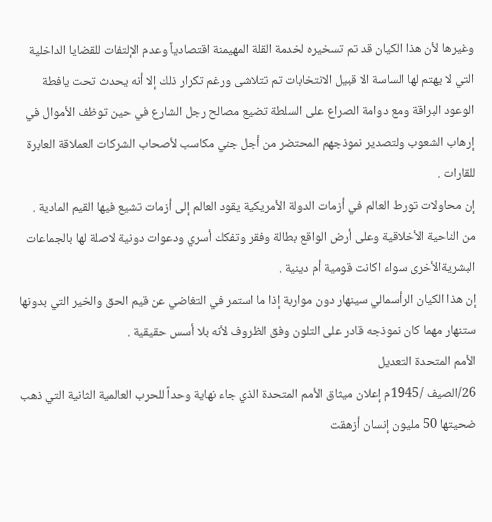وغيرها لأن هذا الكيان قد تم تسخيره لخدمة القلة المهيمنة اقتصادياً وعدم الإلتفات للقضايا الداخلية التي لا يهتم لها الساسة الا قبيل الانتخابات تم تتلاشى ورغم تكرار ذلك إلا أنه يحدث تحت يافطة الوعود البراقة ومع دوامة الصراع على السلطة تضيع مصالح رجل الشارع في حين توظف الأموال في إرهاب الشعوب ولتصدير نموذجهم المحتضر من أجل جني مكاسب لأصحاب الشركات العملاقة العابرة للقارات .
إن محاولات تورط العالم في أزمات الدولة الأمريكية يقود العالم إلى أزمات تشيع فيها القيم المادية .
من الناحية الأخلاقية وعلى أرض الواقع بطالة وفقر وتفكك أسري ودعوات دونية لاصلة لها بالجماعات البشريةالأخرى سواء اكانت قومية أم دينية .
إن هذا الكيان الرأسمالي سينهار دون مواربة إذا ما استمر في التغاضي عن قيم الحق والخير التي بدونها ستنهار مهما كان نموذجه قادر على التلون وفق الظروف لأنه بلا أسس حقيقية .
الأمم المتحدة التعديل
26/الصيف /1945م إعلان ميثاق الأمم المتحدة الذي جاء نهاية وحداً للحرب العالمية الثانية التي ذهب ضحيتها 50 مليون إنسان أزهقت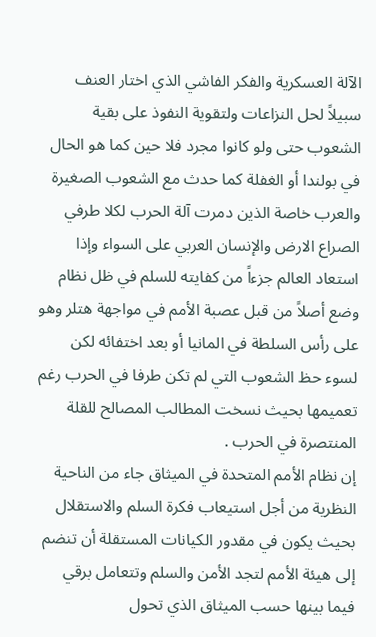الآلة العسكرية والفكر الفاشي الذي اختار العنف سبيلاً لحل النزاعات ولتقوية النفوذ على بقية الشعوب حتى ولو كانوا مجرد فلا حين كما هو الحال في بولندا أو الغفلة كما حدث مع الشعوب الصغيرة والعرب خاصة الذين دمرت آلة الحرب لكلا طرفي الصراع الارض والإنسان العربي على السواء وإذا استعاد العالم جزءاً من كفايته للسلم في ظل نظام وضع أصلاً من قبل عصبة الأمم في مواجهة هتلر وهو على رأس السلطة في المانيا أو بعد اختفائه لكن لسوء حظ الشعوب التي لم تكن طرفا في الحرب رغم تعميمها بحيث نسخت المطالب المصالح للقلة المنتصرة في الحرب .
إن نظام الأمم المتحدة في الميثاق جاء من الناحية النظرية من أجل استيعاب فكرة السلم والاستقلال بحيث يكون في مقدور الكيانات المستقلة أن تنضم إلى هيئة الأمم لتجد الأمن والسلم وتتعامل برقي فيما بينها حسب الميثاق الذي تحول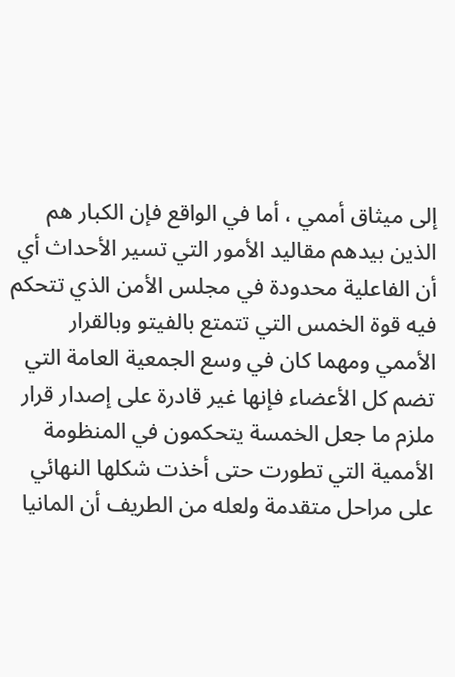إلى ميثاق أممي ، أما في الواقع فإن الكبار هم الذين بيدهم مقاليد الأمور التي تسير الأحداث أي أن الفاعلية محدودة في مجلس الأمن الذي تتحكم فيه قوة الخمس التي تتمتع بالفيتو وبالقرار الأممي ومهما كان في وسع الجمعية العامة التي تضم كل الأعضاء فإنها غير قادرة على إصدار قرار ملزم ما جعل الخمسة يتحكمون في المنظومة الأممية التي تطورت حتى أخذت شكلها النهائي على مراحل متقدمة ولعله من الطريف أن المانيا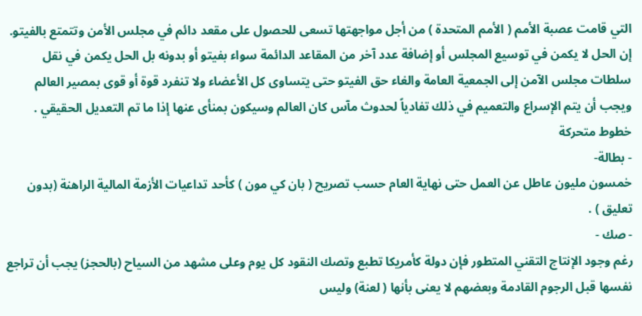التي قامت عصبة الأمم ( الأمم المتحدة ) من أجل مواجهتها تسعى للحصول على مقعد دائم في مجلس الأمن وتتمتع بالفيتو.
إن الحل لا يكمن في توسيع المجلس أو إضافة عدد آخر من المقاعد الدائمة سواء بفيتو أو بدونه بل الحل يكمن في نقل سلطات مجلس الآمن إلى الجمعية العامة والغاء حق الفيتو حتى يتساوى كل الأعضاء ولا تنفرد قوة أو قوى بمصير العالم ويجب أن يتم الإسراع والتعميم في ذلك تفادياً لحدوث مآس كان العالم وسيكون بمنأى عنها إذا ما تم التعديل الحقيقي .
خطوط متحركة
- بطالة-
خمسون مليون عاطل عن العمل حتى نهاية العام حسب تصريح ( بان كي مون ) كأحد تداعيات الأزمة المالية الراهنة (بدون تعليق ) .
- صك -
رغم وجود الإنتاج التقني المتطور فإن دولة كأمريكا تطبع وتصك النقود كل يوم وعلى مشهد من السياح (بالحجز) يجب أن تراجع نفسها قبل الرجوم القادمة وبعضهم لا يعنى بأنها ( لعنة) وليس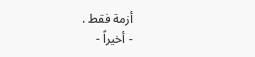أزمة فقط .
- أخيراً -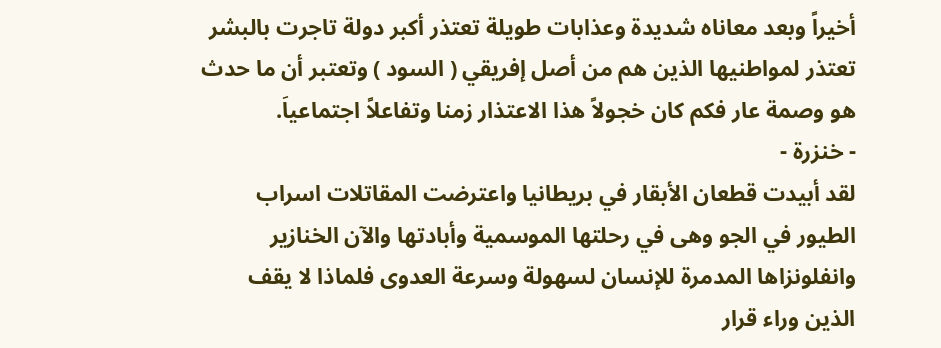أخيراً وبعد معاناه شديدة وعذابات طويلة تعتذر أكبر دولة تاجرت بالبشر تعتذر لمواطنيها الذين هم من أصل إفريقي ( السود ) وتعتبر أن ما حدث هو وصمة عار فكم كان خجولاً هذا الاعتذار زمنا وتفاعلاً اجتماعياَ.
- خنزرة -
لقد أبيدت قطعان الأبقار في بريطانيا واعترضت المقاتلات اسراب الطيور في الجو وهى في رحلتها الموسمية وأبادتها والآن الخنازير وانفلونزاها المدمرة للإنسان لسهولة وسرعة العدوى فلماذا لا يقف الذين وراء قرار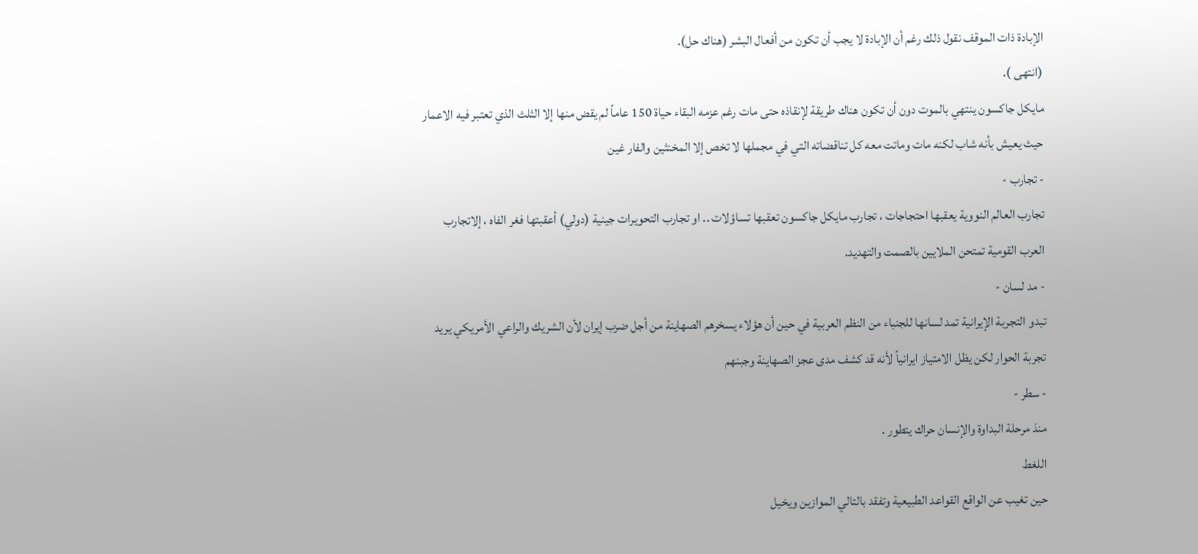الإبادة ذات الموقف نقول ذلك رغم أن الإبادة لا يجب أن تكون من أفعال البشر (هناك حل).
(انتهى ).
مايكل جاكسون ينتهي بالموت دون أن تكون هناك طريقة لإنقاذه حتى مات رغم عزمه البقاء حياة 150 عاماً لم يقض منها إلا الثلث الذي تعتبر فيه الاعمار حيث يعيش بأنه شاب لكنه مات وماتت معه كل تناقضاته التي في مجملها لا تخص إلا المخنثين والفار غين
- تجارب -
تجارب العالم النووية يعقبها احتجاجات ، تجارب مايكل جاكسون تعقبها تساؤلات .. او تجارب التحويرات جينية (دولي) أعقبتها فغر الفاه ، إلاتجارب العرب القومية تمتحن الملايين بالصمت والتهديد.
- مد لسان -
تبدو التجربة الإيرانية تمد لسانها للجنباء من النظم العربية في حين أن هؤلاء يسخرهم الصهاينة من أجل ضرب إيران لأن الشريك والراعي الأمريكي يريد تجربة الحوار لكن يظل الامتياز ايرانياً لأنه قد كشف مدى عجز الصهاينة وجبنهم
- سطر -
منذ مرحلة البداوة والإنسان حراك يتطور .
اللغط
حين تغيب عن الواقع القواعد الطبيعية وتفقد بالتالي الموازين ويخيل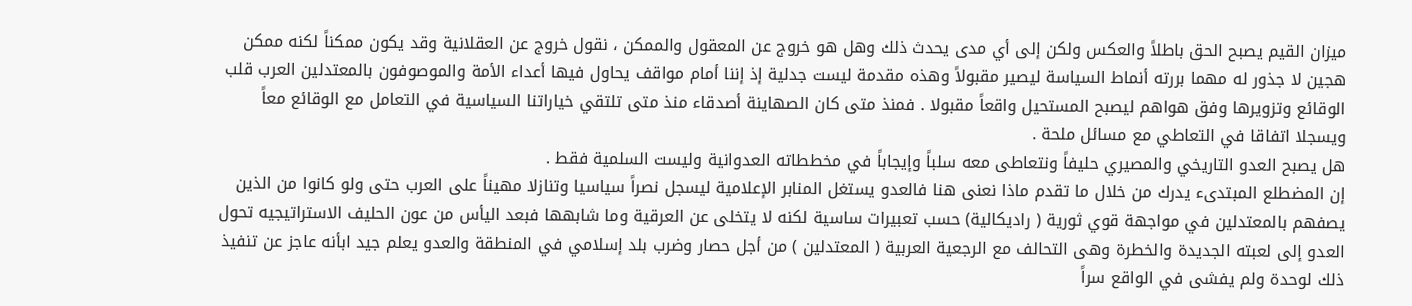ميزان القيم يصبح الحق باطلاً والعكس ولكن إلى أي مدى يحدث ذلك وهل هو خروج عن المعقول والممكن ، نقول خروج عن العقلانية وقد يكون ممكناً لكنه ممكن هجين لا جذور له مهما بررته أنماط السياسة ليصير مقبولاً وهذه مقدمة ليست جدلية إذ إننا أمام مواقف يحاول فيها أعداء الأمة والموصوفون بالمعتدلين العرب قلب الوقائع وتزويرها وفق هواهم ليصبح المستحيل واقعاً مقبولا . فمنذ متى كان الصهاينة أصدقاء منذ متى تلتقي خياراتنا السياسية في التعامل مع الوقائع معاً ويسجلا اتفاقا في التعاطي مع مسائل ملحة .
هل يصبح العدو التاريخي والمصيري حليفاً ونتعاطى معه سلباً وإيجاباً في مخططاته العدوانية وليست السلمية فقط .
إن المضطلع المبتدىء يدرك من خلال ما تقدم ماذا نعنى هنا فالعدو يستغل المنابر الإعلامية ليسجل نصراً سياسيا وتنازلا مهيناً على العرب حتى ولو كانوا من الذين يصفهم بالمعتدلين في مواجهة قوي ثورية ( راديكالية) حسب تعبيرات ساسية لكنه لا يتخلى عن العرقية وما شابهها فبعد اليأس من عون الحليف الاستراتيجيه تحول العدو إلى لعبته الجديدة والخطرة وهى التحالف مع الرجعية العربية ( المعتدلين ) من أجل حصار وضرب بلد إسلامي في المنطقة والعدو يعلم جيد ابأنه عاجز عن تنفيذ ذلك لوحدة ولم يفشى في الواقع سراً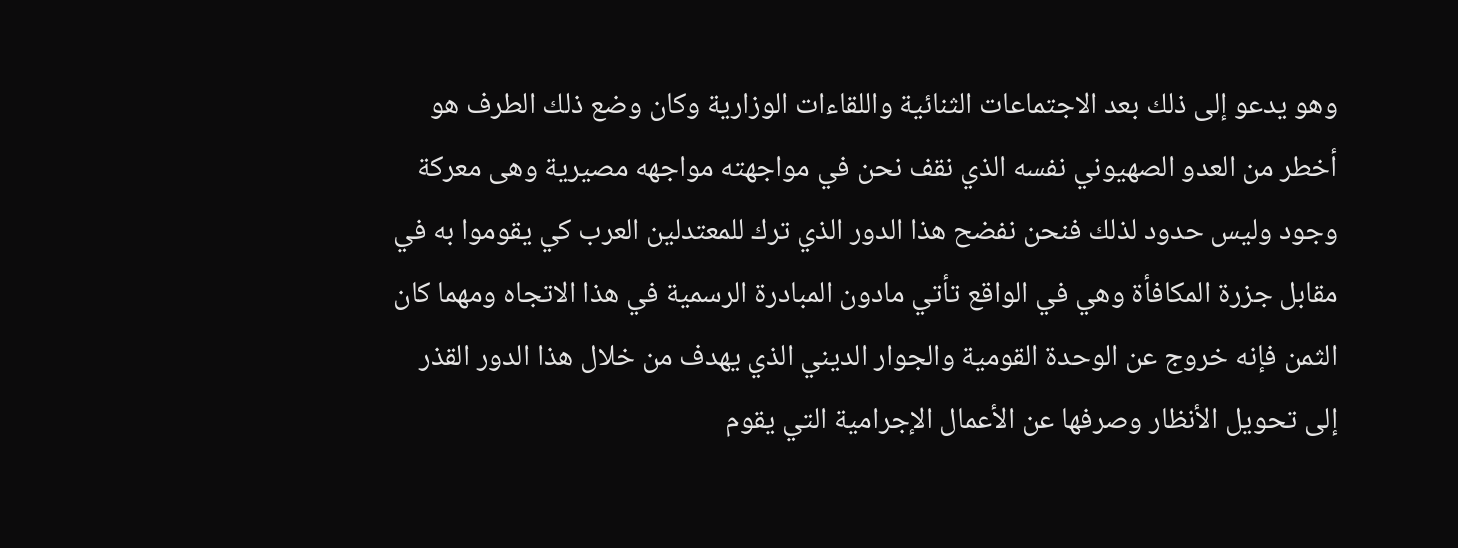وهو يدعو إلى ذلك بعد الاجتماعات الثنائية واللقاءات الوزارية وكان وضع ذلك الطرف هو أخطر من العدو الصهيوني نفسه الذي نقف نحن في مواجهته مواجهه مصيرية وهى معركة وجود وليس حدود لذلك فنحن نفضح هذا الدور الذي ترك للمعتدلين العرب كي يقوموا به في مقابل جزرة المكافأة وهي في الواقع تأتي مادون المبادرة الرسمية في هذا الاتجاه ومهما كان الثمن فإنه خروج عن الوحدة القومية والجوار الديني الذي يهدف من خلال هذا الدور القذر إلى تحويل الأنظار وصرفها عن الأعمال الإجرامية التي يقوم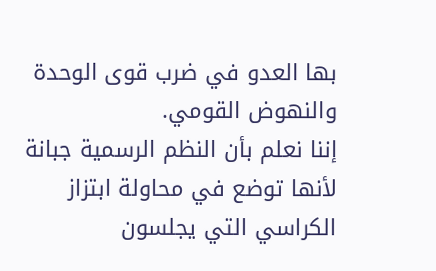بها العدو في ضرب قوى الوحدة والنهوض القومي.
إننا نعلم بأن النظم الرسمية جبانة لأنها توضع في محاولة ابتزاز الكراسي التي يجلسون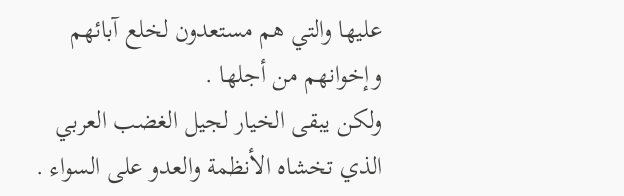عليها والتي هم مستعدون لخلع آبائهم وإخوانهم من أجلها .
ولكن يبقى الخيار لجيل الغضب العربي الذي تخشاه الأنظمة والعدو على السواء .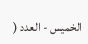الخميس - العدد (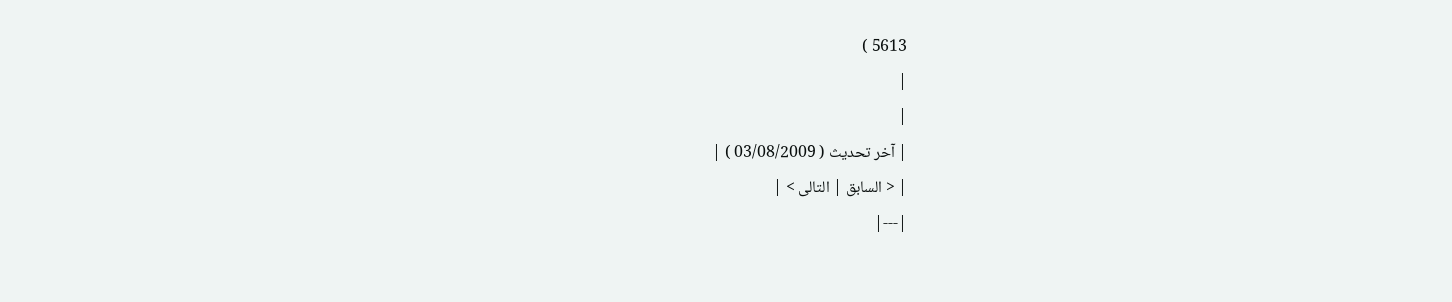5613 )
|
|
| آخر تحديث ( 03/08/2009 ) |
| < السابق | التالى > |
|---|